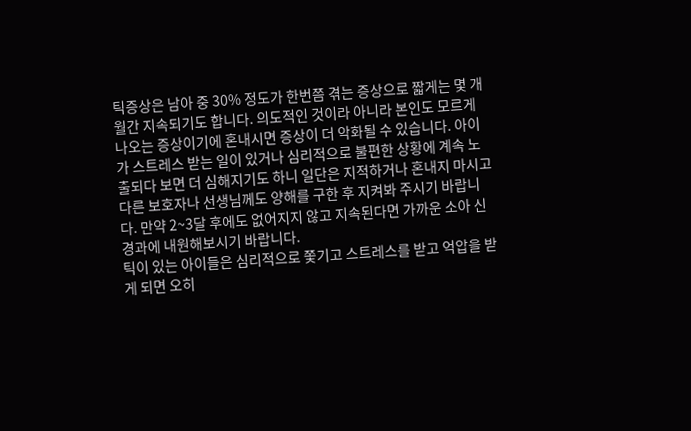틱증상은 남아 중 30% 정도가 한번쯤 겪는 증상으로 짧게는 몇 개월간 지속되기도 합니다. 의도적인 것이라 아니라 본인도 모르게 나오는 증상이기에 혼내시면 증상이 더 악화될 수 있습니다. 아이가 스트레스 받는 일이 있거나 심리적으로 불편한 상황에 계속 노출되다 보면 더 심해지기도 하니 일단은 지적하거나 혼내지 마시고 다른 보호자나 선생님께도 양해를 구한 후 지켜봐 주시기 바랍니다. 만약 2~3달 후에도 없어지지 않고 지속된다면 가까운 소아 신경과에 내원해보시기 바랍니다.
틱이 있는 아이들은 심리적으로 쫓기고 스트레스를 받고 억압을 받게 되면 오히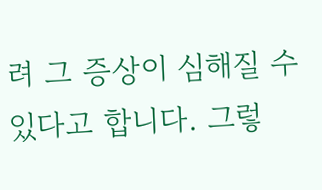려 그 증상이 심해질 수 있다고 합니다. 그렇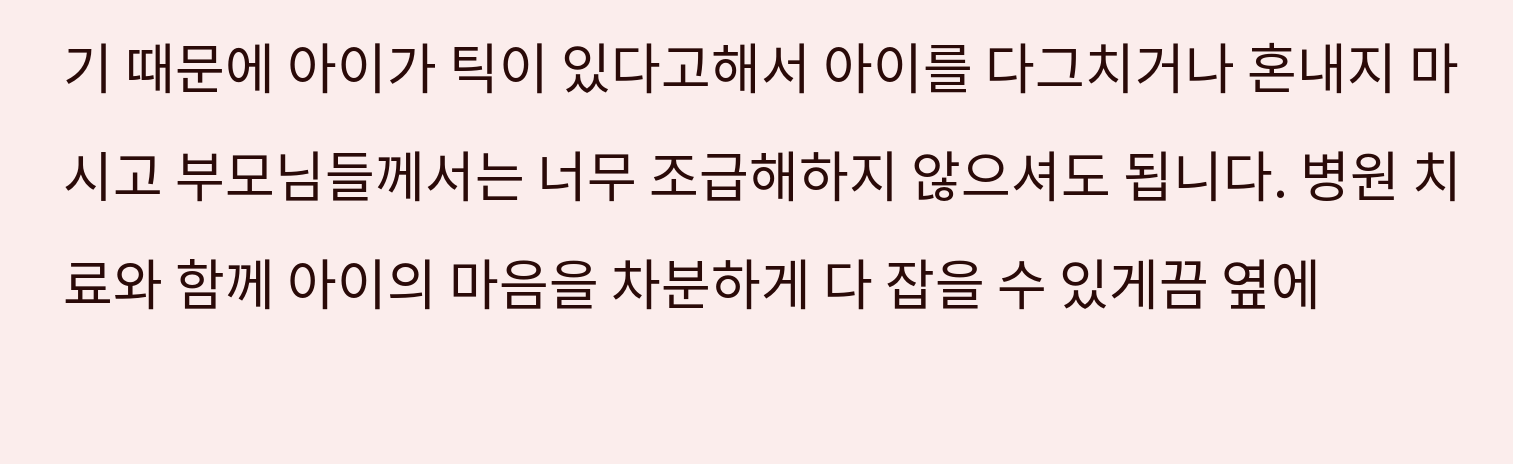기 때문에 아이가 틱이 있다고해서 아이를 다그치거나 혼내지 마시고 부모님들께서는 너무 조급해하지 않으셔도 됩니다. 병원 치료와 함께 아이의 마음을 차분하게 다 잡을 수 있게끔 옆에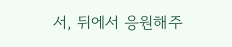서, 뒤에서 응원해주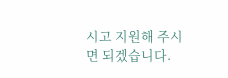시고 지원해 주시면 되겠습니다.